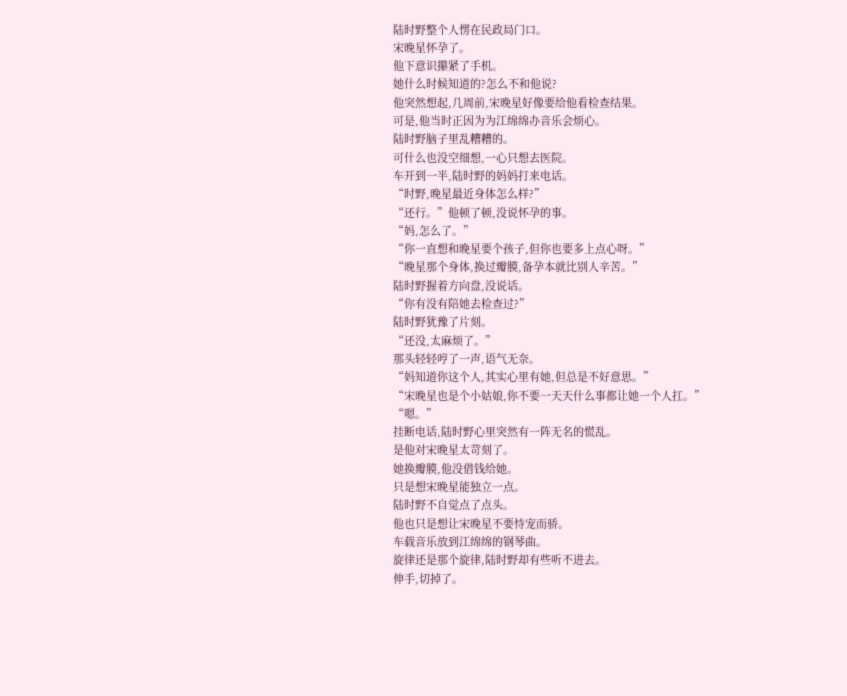陆时野整个人愣在民政局门口。
宋晚星怀孕了。
他下意识攥紧了手机。
她什么时候知道的?怎么不和他说?
他突然想起,几周前,宋晚星好像要给他看检查结果。
可是,他当时正因为为江绵绵办音乐会烦心。
陆时野脑子里乱糟糟的。
可什么也没空细想,一心只想去医院。
车开到一半,陆时野的妈妈打来电话。
“时野,晚星最近身体怎么样?”
“还行。”他顿了顿,没说怀孕的事。
“妈,怎么了。”
“你一直想和晚星要个孩子,但你也要多上点心呀。”
“晚星那个身体,换过瓣膜,备孕本就比别人辛苦。”
陆时野握着方向盘,没说话。
“你有没有陪她去检查过?”
陆时野犹豫了片刻。
“还没,太麻烦了。”
那头轻轻哼了一声,语气无奈。
“妈知道你这个人,其实心里有她,但总是不好意思。”
“宋晚星也是个小姑娘,你不要一天天什么事都让她一个人扛。”
“嗯。”
挂断电话,陆时野心里突然有一阵无名的慌乱。
是他对宋晚星太苛刻了。
她换瓣膜,他没借钱给她。
只是想宋晚星能独立一点。
陆时野不自觉点了点头。
他也只是想让宋晚星不要恃宠而骄。
车载音乐放到江绵绵的钢琴曲。
旋律还是那个旋律,陆时野却有些听不进去。
伸手,切掉了。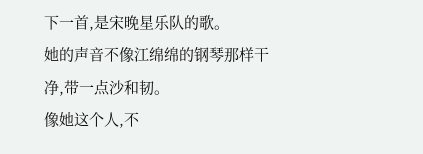下一首,是宋晚星乐队的歌。
她的声音不像江绵绵的钢琴那样干净,带一点沙和韧。
像她这个人,不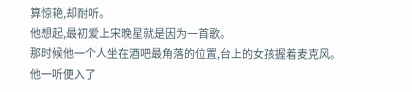算惊艳,却耐听。
他想起,最初爱上宋晚星就是因为一首歌。
那时候他一个人坐在酒吧最角落的位置,台上的女孩握着麦克风。
他一听便入了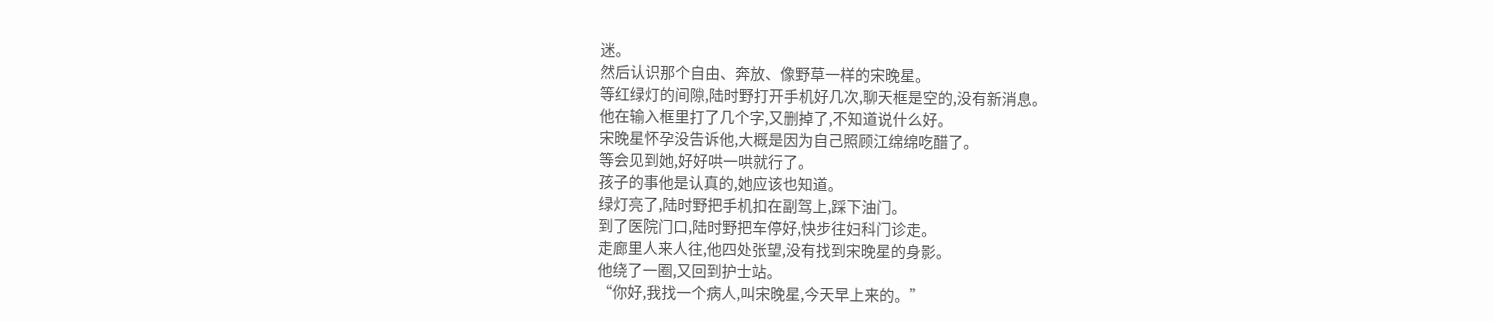迷。
然后认识那个自由、奔放、像野草一样的宋晚星。
等红绿灯的间隙,陆时野打开手机好几次,聊天框是空的,没有新消息。
他在输入框里打了几个字,又删掉了,不知道说什么好。
宋晚星怀孕没告诉他,大概是因为自己照顾江绵绵吃醋了。
等会见到她,好好哄一哄就行了。
孩子的事他是认真的,她应该也知道。
绿灯亮了,陆时野把手机扣在副驾上,踩下油门。
到了医院门口,陆时野把车停好,快步往妇科门诊走。
走廊里人来人往,他四处张望,没有找到宋晚星的身影。
他绕了一圈,又回到护士站。
“你好,我找一个病人,叫宋晚星,今天早上来的。”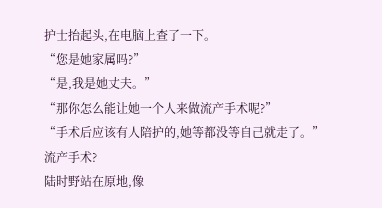护士抬起头,在电脑上查了一下。
“您是她家属吗?”
“是,我是她丈夫。”
“那你怎么能让她一个人来做流产手术呢?”
“手术后应该有人陪护的,她等都没等自己就走了。”
流产手术?
陆时野站在原地,像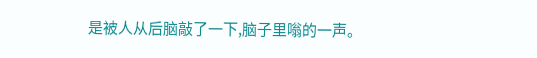是被人从后脑敲了一下,脑子里嗡的一声。